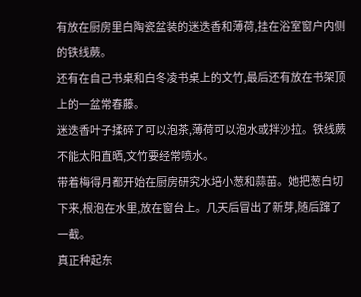有放在厨房里白陶瓷盆装的迷迭香和薄荷,挂在浴室窗户内侧的铁线蕨。
还有在自己书桌和白冬凌书桌上的文竹,最后还有放在书架顶上的一盆常春藤。
迷迭香叶子揉碎了可以泡茶,薄荷可以泡水或拌沙拉。铁线蕨不能太阳直晒,文竹要经常喷水。
带着梅得月都开始在厨房研究水培小葱和蒜苗。她把葱白切下来,根泡在水里,放在窗台上。几天后冒出了新芽,随后蹿了一截。
真正种起东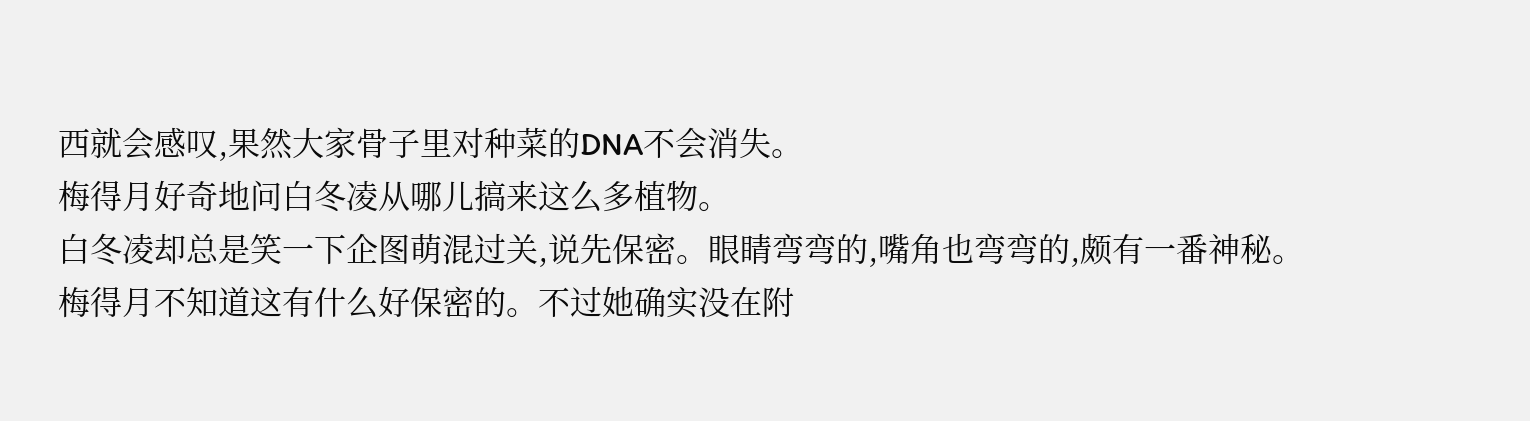西就会感叹,果然大家骨子里对种菜的DNA不会消失。
梅得月好奇地问白冬凌从哪儿搞来这么多植物。
白冬凌却总是笑一下企图萌混过关,说先保密。眼睛弯弯的,嘴角也弯弯的,颇有一番神秘。
梅得月不知道这有什么好保密的。不过她确实没在附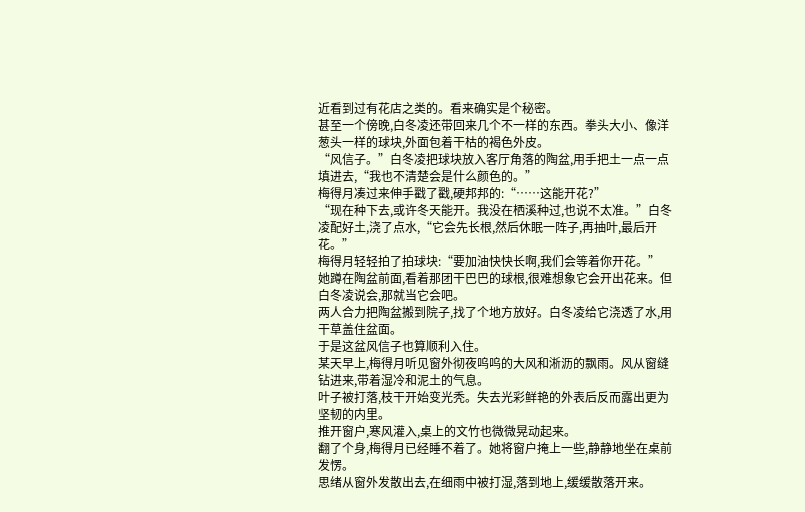近看到过有花店之类的。看来确实是个秘密。
甚至一个傍晚,白冬凌还带回来几个不一样的东西。拳头大小、像洋葱头一样的球块,外面包着干枯的褐色外皮。
“风信子。”白冬凌把球块放入客厅角落的陶盆,用手把土一点一点填进去,“我也不清楚会是什么颜色的。”
梅得月凑过来伸手戳了戳,硬邦邦的:“……这能开花?”
“现在种下去,或许冬天能开。我没在栖溪种过,也说不太准。”白冬凌配好土,浇了点水,“它会先长根,然后休眠一阵子,再抽叶,最后开花。”
梅得月轻轻拍了拍球块:“要加油快快长啊,我们会等着你开花。”
她蹲在陶盆前面,看着那团干巴巴的球根,很难想象它会开出花来。但白冬凌说会,那就当它会吧。
两人合力把陶盆搬到院子,找了个地方放好。白冬凌给它浇透了水,用干草盖住盆面。
于是这盆风信子也算顺利入住。
某天早上,梅得月听见窗外彻夜呜呜的大风和淅沥的飘雨。风从窗缝钻进来,带着湿冷和泥土的气息。
叶子被打落,枝干开始变光秃。失去光彩鲜艳的外表后反而露出更为坚韧的内里。
推开窗户,寒风灌入,桌上的文竹也微微晃动起来。
翻了个身,梅得月已经睡不着了。她将窗户掩上一些,静静地坐在桌前发愣。
思绪从窗外发散出去,在细雨中被打湿,落到地上,缓缓散落开来。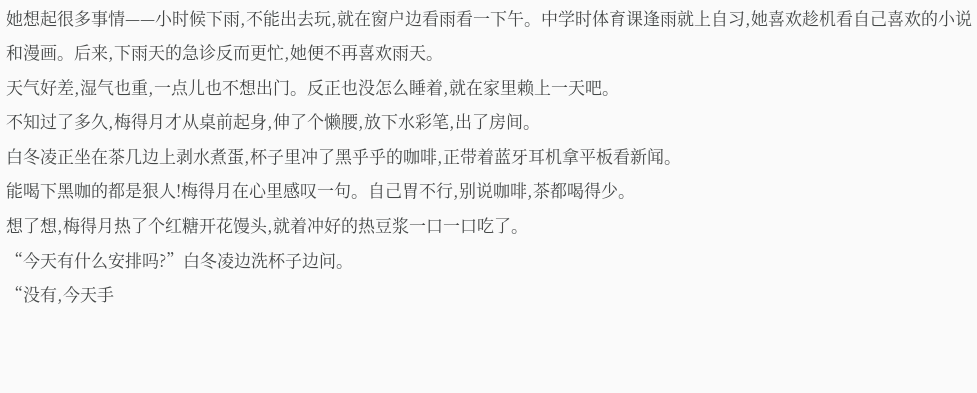她想起很多事情——小时候下雨,不能出去玩,就在窗户边看雨看一下午。中学时体育课逢雨就上自习,她喜欢趁机看自己喜欢的小说和漫画。后来,下雨天的急诊反而更忙,她便不再喜欢雨天。
天气好差,湿气也重,一点儿也不想出门。反正也没怎么睡着,就在家里赖上一天吧。
不知过了多久,梅得月才从桌前起身,伸了个懒腰,放下水彩笔,出了房间。
白冬凌正坐在茶几边上剥水煮蛋,杯子里冲了黑乎乎的咖啡,正带着蓝牙耳机拿平板看新闻。
能喝下黑咖的都是狠人!梅得月在心里感叹一句。自己胃不行,别说咖啡,茶都喝得少。
想了想,梅得月热了个红糖开花馒头,就着冲好的热豆浆一口一口吃了。
“今天有什么安排吗?”白冬凌边洗杯子边问。
“没有,今天手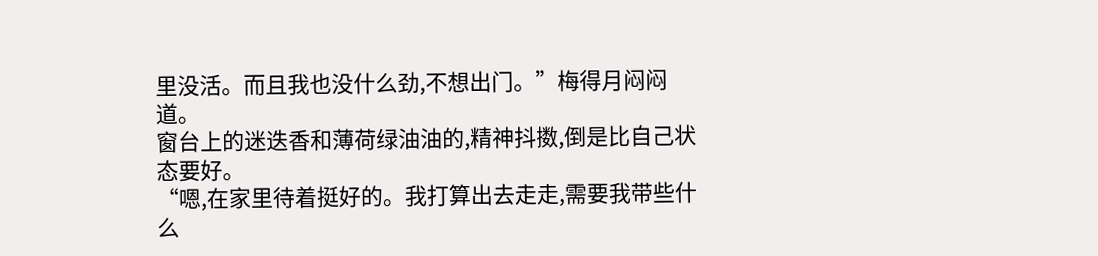里没活。而且我也没什么劲,不想出门。”梅得月闷闷道。
窗台上的迷迭香和薄荷绿油油的,精神抖擞,倒是比自己状态要好。
“嗯,在家里待着挺好的。我打算出去走走,需要我带些什么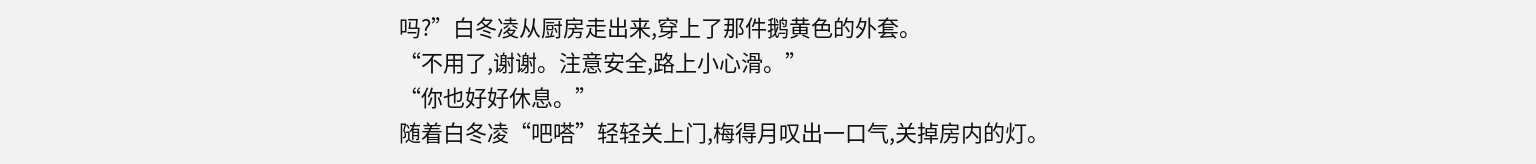吗?”白冬凌从厨房走出来,穿上了那件鹅黄色的外套。
“不用了,谢谢。注意安全,路上小心滑。”
“你也好好休息。”
随着白冬凌“吧嗒”轻轻关上门,梅得月叹出一口气,关掉房内的灯。